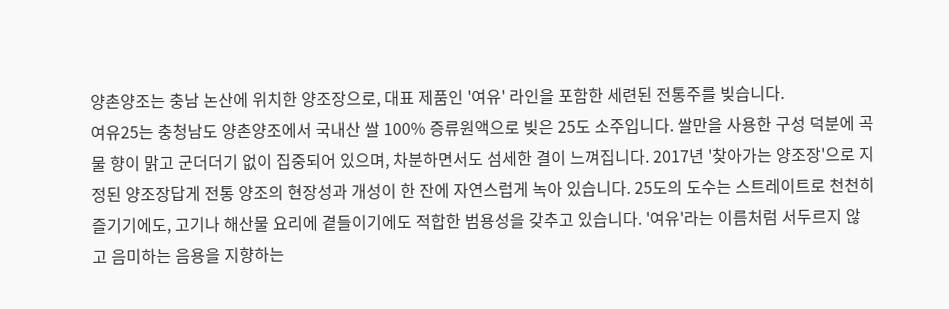양촌양조는 충남 논산에 위치한 양조장으로, 대표 제품인 '여유' 라인을 포함한 세련된 전통주를 빚습니다.
여유25는 충청남도 양촌양조에서 국내산 쌀 100% 증류원액으로 빚은 25도 소주입니다. 쌀만을 사용한 구성 덕분에 곡물 향이 맑고 군더더기 없이 집중되어 있으며, 차분하면서도 섬세한 결이 느껴집니다. 2017년 '찾아가는 양조장'으로 지정된 양조장답게 전통 양조의 현장성과 개성이 한 잔에 자연스럽게 녹아 있습니다. 25도의 도수는 스트레이트로 천천히 즐기기에도, 고기나 해산물 요리에 곁들이기에도 적합한 범용성을 갖추고 있습니다. '여유'라는 이름처럼 서두르지 않고 음미하는 음용을 지향하는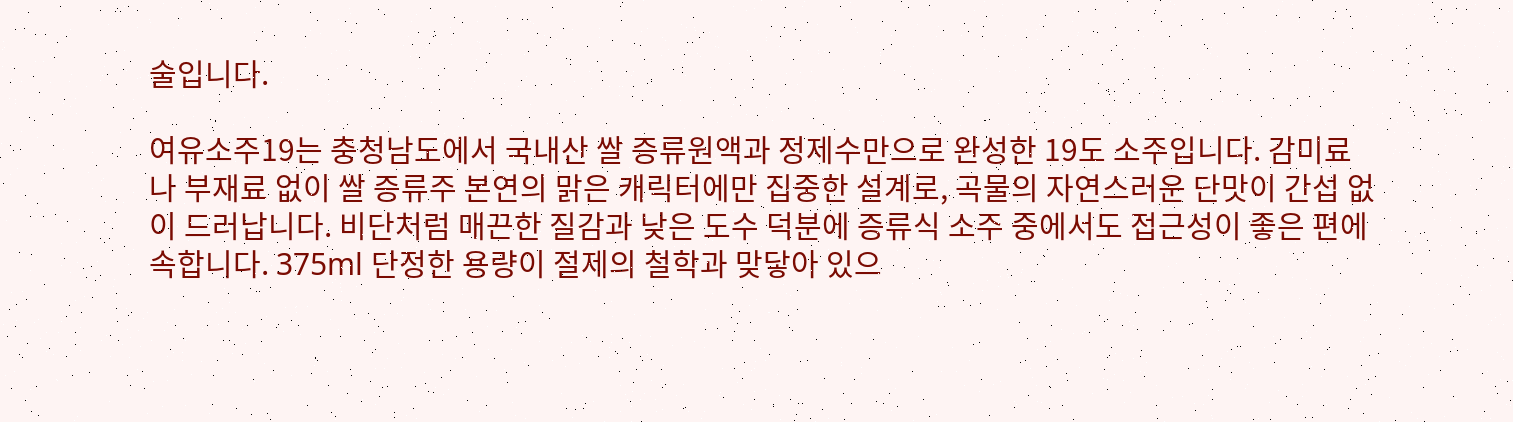술입니다.

여유소주19는 충청남도에서 국내산 쌀 증류원액과 정제수만으로 완성한 19도 소주입니다. 감미료나 부재료 없이 쌀 증류주 본연의 맑은 캐릭터에만 집중한 설계로, 곡물의 자연스러운 단맛이 간섭 없이 드러납니다. 비단처럼 매끈한 질감과 낮은 도수 덕분에 증류식 소주 중에서도 접근성이 좋은 편에 속합니다. 375ml 단정한 용량이 절제의 철학과 맞닿아 있으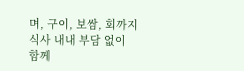며, 구이, 보쌈, 회까지 식사 내내 부담 없이 함께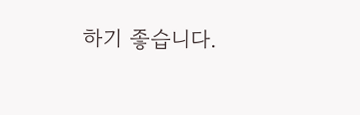하기 좋습니다.